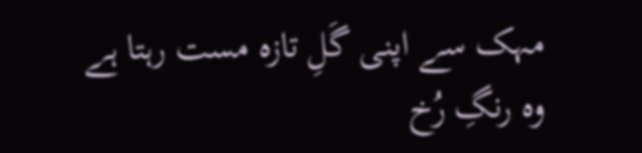مہک سے اپنی گَلِ تازہ مست رہتا ہے
وہ رنگِ رُخ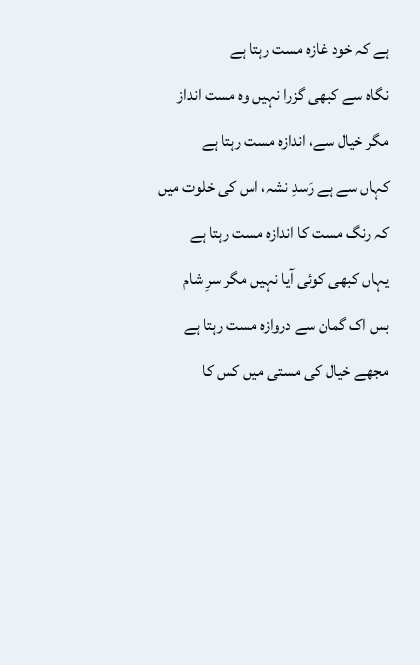ہے کہ خود غازہ مست رہتا ہے
نگاہ سے کبھی گزرا نہیں وہ مست انداز
مگر خیال سے، اندازہ مست رہتا ہے
کہاں سے ہے رَسدِ نشہ، اس کی خلوت میں
کہ رنگ مست کا اندازہ مست رہتا ہے
یہاں کبھی کوئی آیا نہیں مگر سرِ شام
بس اک گمان سے دروازہ مست رہتا ہے
مجھے خیال کی مستی میں کس کا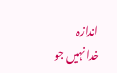اندازہ
خدا نہیں جو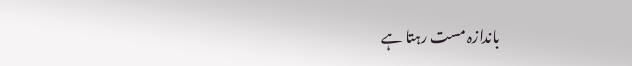باندازہ مست رہتا ہے